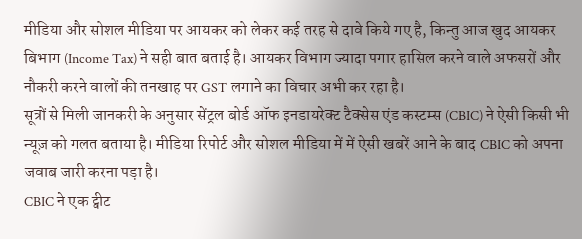मीडिया और सोशल मीडिया पर आयकर को लेकर कई तरह से दावे किये गए है, किन्तु आज खुद आयकर बिभाग (Income Tax) ने सही बात बताई है। आयकर विभाग ज्यादा पगार हासिल करने वाले अफसरों और नौकरी करने वालों की तनखाह पर GST लगाने का विचार अभी कर रहा है।
सूत्रों से मिली जानकरी के अनुसार सेंट्रल बोर्ड ऑफ इनडायरेक्ट टैक्सेस एंड कस्टम्स (CBIC) ने ऐसी किसी भी न्यूज़ को गलत बताया है। मीडिया रिपोर्ट और सोशल मीडिया में में ऐसी खबरें आने के बाद CBIC को अपना जवाब जारी करना पड़ा है।
CBIC ने एक ट्वीट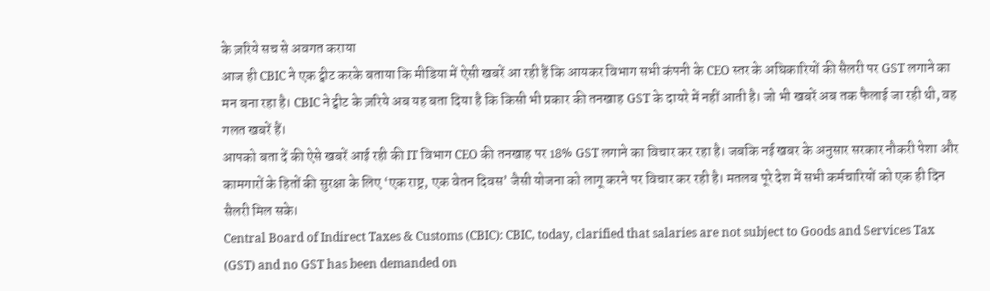के ज़रिये सच से अवगत कराया
आज ही CBIC ने एक ट्वीट करके बताया कि मीडिया में ऐसी खबरें आ रही हैं कि आयकर विभाग सभी कंपनी के CEO स्तर के अघिकारियों की सैलरी पर GST लगाने का मन बना रहा है। CBIC ने ट्वीट के ज़रिये अब यह बता दिया है कि किसी भी प्रकार की तनखाह GST के दायरे में नहीं आती है। जो भी खबरें अब तक फैलाई जा रही थी, वह गलत खबरें हैं।
आपको बता दें की ऐसे खबरें आई रही की IT विभाग CEO की तनखाह पर 18% GST लगाने का विचार कर रहा है। जबकि नई खबर के अनुसार सरकार नौकरी पेशा और कामगारों के हितों की सुरक्षा के लिए ‘एक राष्ट्र, एक वेतन दिवस’ जैसी योजना को लागू करने पर विचार कर रही है। मतलब पूरे देश में सभी कर्मचारियों को एक ही दिन सैलरी मिल सके।
Central Board of Indirect Taxes & Customs (CBIC): CBIC, today, clarified that salaries are not subject to Goods and Services Tax (GST) and no GST has been demanded on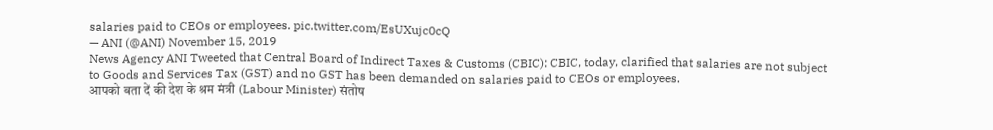salaries paid to CEOs or employees. pic.twitter.com/EsUXujc0cQ
— ANI (@ANI) November 15, 2019
News Agency ANI Tweeted that Central Board of Indirect Taxes & Customs (CBIC): CBIC, today, clarified that salaries are not subject to Goods and Services Tax (GST) and no GST has been demanded on salaries paid to CEOs or employees.
आपको बता दें की देश के श्रम मंत्री (Labour Minister) संतोष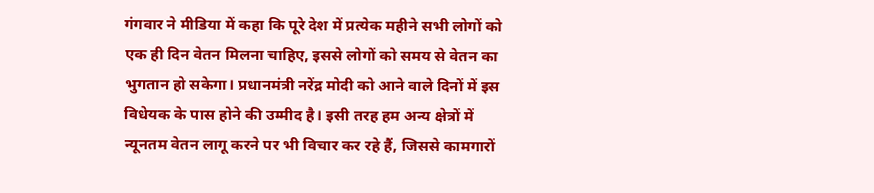गंगवार ने मीडिया में कहा कि पूरे देश में प्रत्येक महीने सभी लोगों को एक ही दिन वेतन मिलना चाहिए, इससे लोगों को समय से वेतन का भुगतान हो सकेगा। प्रधानमंत्री नरेंद्र मोदी को आने वाले दिनों में इस विधेयक के पास होने की उम्मीद है। इसी तरह हम अन्य क्षेत्रों में न्यूनतम वेतन लागू करने पर भी विचार कर रहे हैं, जिससे कामगारों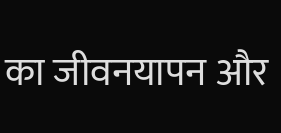का जीवनयापन और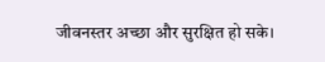जीवनस्तर अच्छा और सुरक्षित हो सके।